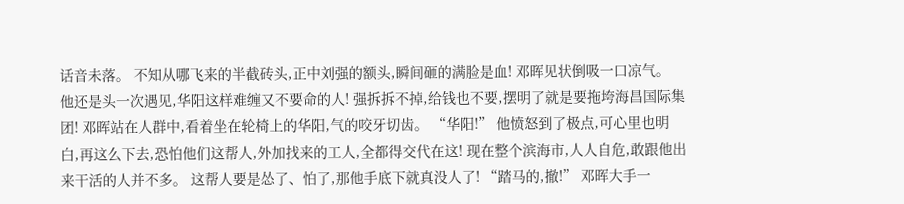话音未落。 不知从哪飞来的半截砖头,正中刘强的额头,瞬间砸的满脸是血! 邓晖见状倒吸一口凉气。 他还是头一次遇见,华阳这样难缠又不要命的人! 强拆拆不掉,给钱也不要,摆明了就是要拖垮海昌国际集团! 邓晖站在人群中,看着坐在轮椅上的华阳,气的咬牙切齿。 “华阳!” 他愤怒到了极点,可心里也明白,再这么下去,恐怕他们这帮人,外加找来的工人,全都得交代在这! 现在整个滨海市,人人自危,敢跟他出来干活的人并不多。 这帮人要是怂了、怕了,那他手底下就真没人了! “踏马的,撤!” 邓晖大手一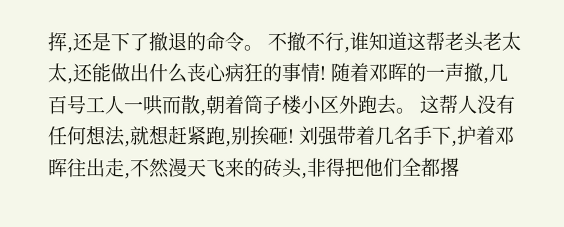挥,还是下了撤退的命令。 不撤不行,谁知道这帮老头老太太,还能做出什么丧心病狂的事情! 随着邓晖的一声撤,几百号工人一哄而散,朝着筒子楼小区外跑去。 这帮人没有任何想法,就想赶紧跑,别挨砸! 刘强带着几名手下,护着邓晖往出走,不然漫天飞来的砖头,非得把他们全都撂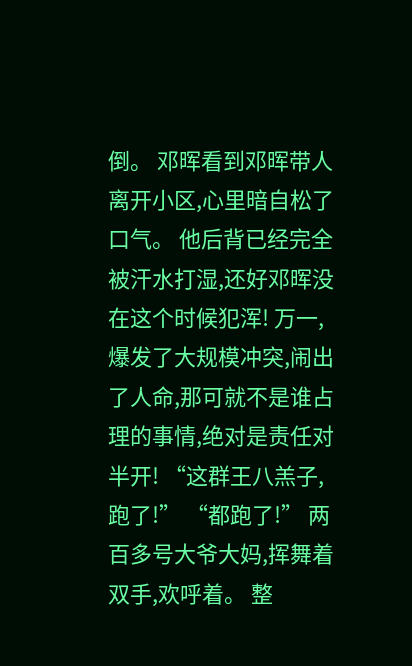倒。 邓晖看到邓晖带人离开小区,心里暗自松了口气。 他后背已经完全被汗水打湿,还好邓晖没在这个时候犯浑! 万一,爆发了大规模冲突,闹出了人命,那可就不是谁占理的事情,绝对是责任对半开! “这群王八羔子,跑了!” “都跑了!” 两百多号大爷大妈,挥舞着双手,欢呼着。 整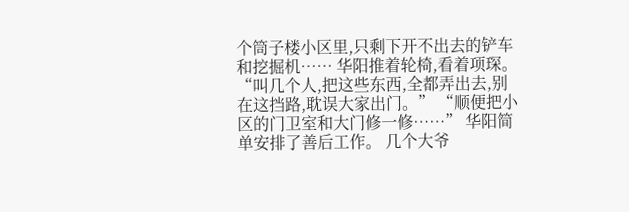个筒子楼小区里,只剩下开不出去的铲车和挖掘机…… 华阳推着轮椅,看着项琛。 “叫几个人,把这些东西,全都弄出去,别在这挡路,耽误大家出门。” “顺便把小区的门卫室和大门修一修……” 华阳简单安排了善后工作。 几个大爷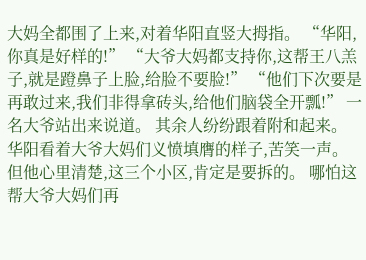大妈全都围了上来,对着华阳直竖大拇指。 “华阳,你真是好样的!” “大爷大妈都支持你,这帮王八羔子,就是蹬鼻子上脸,给脸不要脸!” “他们下次要是再敢过来,我们非得拿砖头,给他们脑袋全开瓢!” 一名大爷站出来说道。 其余人纷纷跟着附和起来。 华阳看着大爷大妈们义愤填膺的样子,苦笑一声。 但他心里清楚,这三个小区,肯定是要拆的。 哪怕这帮大爷大妈们再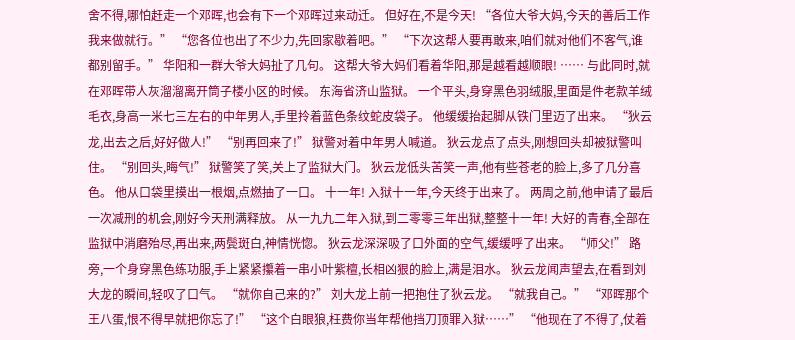舍不得,哪怕赶走一个邓晖,也会有下一个邓晖过来动迁。 但好在,不是今天! “各位大爷大妈,今天的善后工作我来做就行。” “您各位也出了不少力,先回家歇着吧。” “下次这帮人要再敢来,咱们就对他们不客气,谁都别留手。” 华阳和一群大爷大妈扯了几句。 这帮大爷大妈们看着华阳,那是越看越顺眼! …… 与此同时,就在邓晖带人灰溜溜离开筒子楼小区的时候。 东海省济山监狱。 一个平头,身穿黑色羽绒服,里面是件老款羊绒毛衣,身高一米七三左右的中年男人,手里拎着蓝色条纹蛇皮袋子。 他缓缓抬起脚从铁门里迈了出来。 “狄云龙,出去之后,好好做人!” “别再回来了!” 狱警对着中年男人喊道。 狄云龙点了点头,刚想回头却被狱警叫住。 “别回头,晦气!” 狱警笑了笑,关上了监狱大门。 狄云龙低头苦笑一声,他有些苍老的脸上,多了几分喜色。 他从口袋里摸出一根烟,点燃抽了一口。 十一年! 入狱十一年,今天终于出来了。 两周之前,他申请了最后一次减刑的机会,刚好今天刑满释放。 从一九九二年入狱,到二零零三年出狱,整整十一年! 大好的青春,全部在监狱中消磨殆尽,再出来,两鬓斑白,神情恍惚。 狄云龙深深吸了口外面的空气,缓缓呼了出来。 “师父!” 路旁,一个身穿黑色练功服,手上紧紧攥着一串小叶紫檀,长相凶狠的脸上,满是泪水。 狄云龙闻声望去,在看到刘大龙的瞬间,轻叹了口气。 “就你自己来的?” 刘大龙上前一把抱住了狄云龙。 “就我自己。” “邓晖那个王八蛋,恨不得早就把你忘了!” “这个白眼狼,枉费你当年帮他挡刀顶罪入狱……” “他现在了不得了,仗着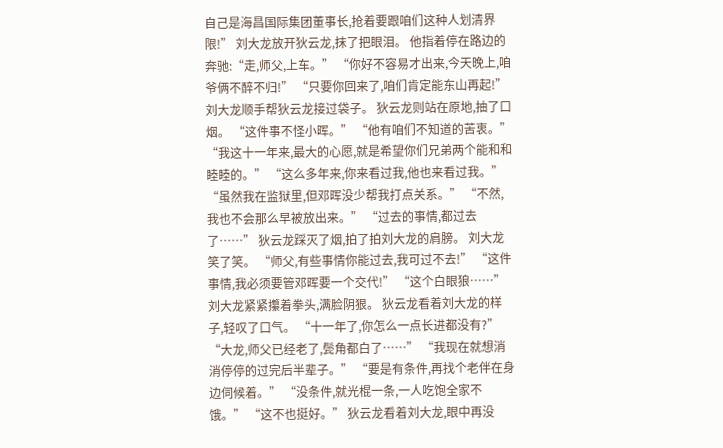自己是海昌国际集团董事长,抢着要跟咱们这种人划清界限!” 刘大龙放开狄云龙,抹了把眼泪。 他指着停在路边的奔驰:“走,师父,上车。” “你好不容易才出来,今天晚上,咱爷俩不醉不归!” “只要你回来了,咱们肯定能东山再起!” 刘大龙顺手帮狄云龙接过袋子。 狄云龙则站在原地,抽了口烟。 “这件事不怪小晖。” “他有咱们不知道的苦衷。” “我这十一年来,最大的心愿,就是希望你们兄弟两个能和和睦睦的。” “这么多年来,你来看过我,他也来看过我。” “虽然我在监狱里,但邓晖没少帮我打点关系。” “不然,我也不会那么早被放出来。” “过去的事情,都过去了……” 狄云龙踩灭了烟,拍了拍刘大龙的肩膀。 刘大龙笑了笑。 “师父,有些事情你能过去,我可过不去!” “这件事情,我必须要管邓晖要一个交代!” “这个白眼狼……” 刘大龙紧紧攥着拳头,满脸阴狠。 狄云龙看着刘大龙的样子,轻叹了口气。 “十一年了,你怎么一点长进都没有?” “大龙,师父已经老了,鬓角都白了……” “我现在就想消消停停的过完后半辈子。” “要是有条件,再找个老伴在身边伺候着。” “没条件,就光棍一条,一人吃饱全家不饿。” “这不也挺好。” 狄云龙看着刘大龙,眼中再没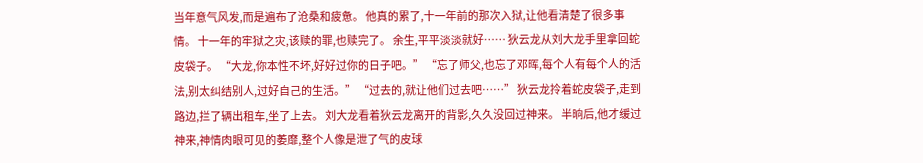当年意气风发,而是遍布了沧桑和疲惫。 他真的累了,十一年前的那次入狱,让他看清楚了很多事情。 十一年的牢狱之灾,该赎的罪,也赎完了。 余生,平平淡淡就好…… 狄云龙从刘大龙手里拿回蛇皮袋子。 “大龙,你本性不坏,好好过你的日子吧。” “忘了师父,也忘了邓晖,每个人有每个人的活法,别太纠结别人,过好自己的生活。” “过去的,就让他们过去吧……” 狄云龙拎着蛇皮袋子,走到路边,拦了辆出租车,坐了上去。 刘大龙看着狄云龙离开的背影,久久没回过神来。 半晌后,他才缓过神来,神情肉眼可见的萎靡,整个人像是泄了气的皮球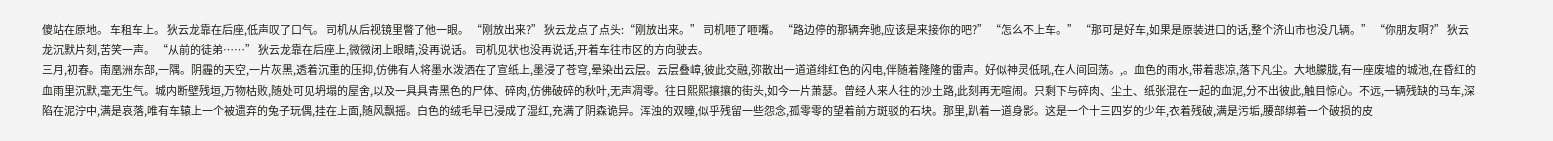傻站在原地。 车租车上。 狄云龙靠在后座,低声叹了口气。 司机从后视镜里瞥了他一眼。 “刚放出来?” 狄云龙点了点头:“刚放出来。” 司机咂了咂嘴。 “路边停的那辆奔驰,应该是来接你的吧?” “怎么不上车。” “那可是好车,如果是原装进口的话,整个济山市也没几辆。” “你朋友啊?” 狄云龙沉默片刻,苦笑一声。 “从前的徒弟……” 狄云龙靠在后座上,微微闭上眼睛,没再说话。 司机见状也没再说话,开着车往市区的方向驶去。
三月,初春。南凰洲东部,一隅。阴霾的天空,一片灰黑,透着沉重的压抑,仿佛有人将墨水泼洒在了宣纸上,墨浸了苍穹,晕染出云层。云层叠嶂,彼此交融,弥散出一道道绯红色的闪电,伴随着隆隆的雷声。好似神灵低吼,在人间回荡。,。血色的雨水,带着悲凉,落下凡尘。大地朦胧,有一座废墟的城池,在昏红的血雨里沉默,毫无生气。城内断壁残垣,万物枯败,随处可见坍塌的屋舍,以及一具具青黑色的尸体、碎肉,仿佛破碎的秋叶,无声凋零。往日熙熙攘攘的街头,如今一片萧瑟。曾经人来人往的沙土路,此刻再无喧闹。只剩下与碎肉、尘土、纸张混在一起的血泥,分不出彼此,触目惊心。不远,一辆残缺的马车,深陷在泥泞中,满是哀落,唯有车辕上一个被遗弃的兔子玩偶,挂在上面,随风飘摇。白色的绒毛早已浸成了湿红,充满了阴森诡异。浑浊的双瞳,似乎残留一些怨念,孤零零的望着前方斑驳的石块。那里,趴着一道身影。这是一个十三四岁的少年,衣着残破,满是污垢,腰部绑着一个破损的皮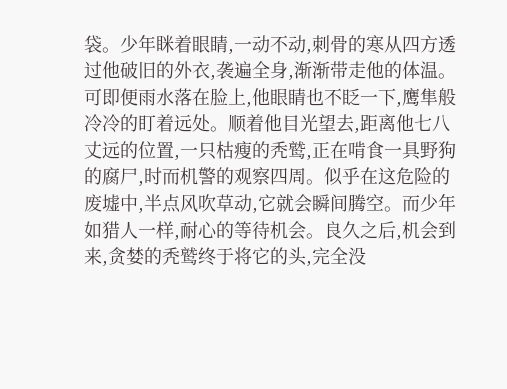袋。少年眯着眼睛,一动不动,刺骨的寒从四方透过他破旧的外衣,袭遍全身,渐渐带走他的体温。可即便雨水落在脸上,他眼睛也不眨一下,鹰隼般冷冷的盯着远处。顺着他目光望去,距离他七八丈远的位置,一只枯瘦的秃鹫,正在啃食一具野狗的腐尸,时而机警的观察四周。似乎在这危险的废墟中,半点风吹草动,它就会瞬间腾空。而少年如猎人一样,耐心的等待机会。良久之后,机会到来,贪婪的秃鹫终于将它的头,完全没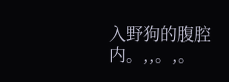入野狗的腹腔内。,,。,。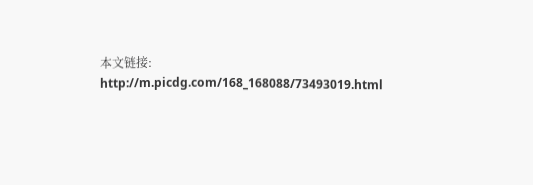本文链接:
http://m.picdg.com/168_168088/73493019.html